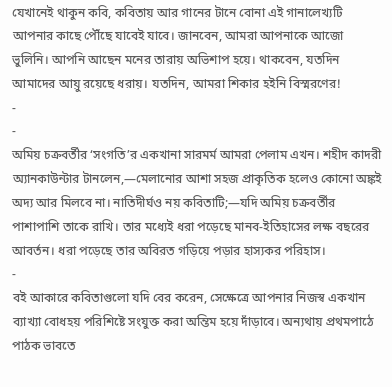যেখানেই থাকুন কবি, কবিতায় আর গানের টানে বোনা এই গানালেখ্যটি আপনার কাছে পৌঁছে যাবেই যাবে। জানবেন, আমরা আপনাকে আজো ভুলিনি। আপনি আছেন মনের তারায় অভিশাপ হয়ে। থাকবেন, যতদিন আমাদের আয়ু রয়েছে ধরায়। যতদিন, আমরা শিকার হইনি বিস্মরণের!
-
-
অমিয় চক্রবর্তীর ‘সংগতি’র একখানা সারমর্ম আমরা পেলাম এখন। শহীদ কাদরী অ্যানকাউন্টার টানলেন,—মেলানোর আশা সহজ প্রাকৃতিক হলেও কোনো অঙ্কই অদ্য আর মিলবে না। নাতিদীর্ঘও নয় কবিতাটি;—যদি অমিয় চক্রবর্তীর পাশাপাশি তাকে রাখি। তার মধ্যেই ধরা পড়েছে মানব-ইতিহাসের লক্ষ বছরের আবর্তন। ধরা পড়েছে তার অবিরত গড়িয়ে পড়ার হাস্যকর পরিহাস।
-
বই আকারে কবিতাগুলো যদি বের করেন, সেক্ষেত্রে আপনার নিজস্ব একখান ব্যাখ্যা বোধহয় পরিশিষ্টে সংযুক্ত করা অন্তিম হয়ে দাঁড়াবে। অন্যথায় প্রথমপাঠে পাঠক ভাবতে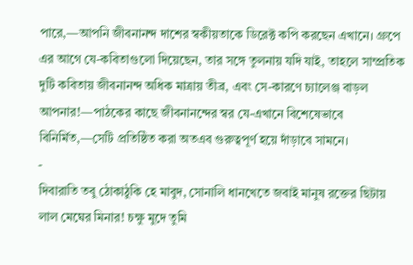পারে,—আপনি জীবনানন্দ দাশের স্বকীয়তাকে ডিরেক্ট কপি করছেন এখানে। গ্রুপে এর আগে যে-কবিতাগুলো দিয়েছেন, তার সঙ্গে তুলনায় যদি যাই, তাহলে সাম্প্রতিক দুটি কবিতায় জীবনানন্দ অধিক মাত্রায় তীব্র, এবং সে-কারণে চ্যালেঞ্জ বাড়ল আপনার!—পাঠকের কাছে জীবনানন্দের স্বর যে-এখানে বিশেষেভাবে বিনির্মিত,—সেটি প্রতিষ্ঠিত করা অতএব গুরুত্বপূর্ণ হয়ে দাঁড়াবে সামনে।
-
দিবারাতি তবু ঠোকাঠুকি হে মাবুদ, সোনালি ধানখেতে জবাই মানুষ রক্তের ছিটায় লাল মেঘের মিনার! চক্ষু মুদে তুমি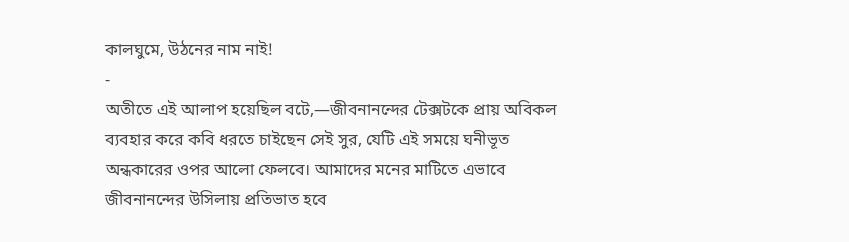কালঘুমে, উঠনের নাম নাই!
-
অতীতে এই আলাপ হয়েছিল বটে,—জীবনানন্দের টেক্সটকে প্রায় অবিকল ব্যবহার করে কবি ধরতে চাইছেন সেই সুর, যেটি এই সময়ে ঘনীভূত অন্ধকারের ওপর আলো ফেলবে। আমাদের মনের মাটিতে এভাবে জীবনানন্দের উসিলায় প্রতিভাত হবে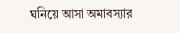ঘনিয়ে আসা অমাবস্যার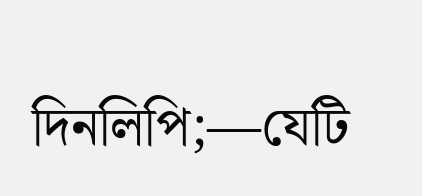দিনলিপি;—যেটি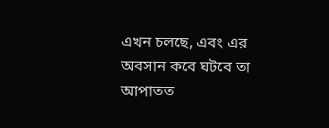এখন চলছে, এবং এর অবসান কবে ঘটবে তা আপাতত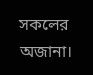সকলের অজানা।